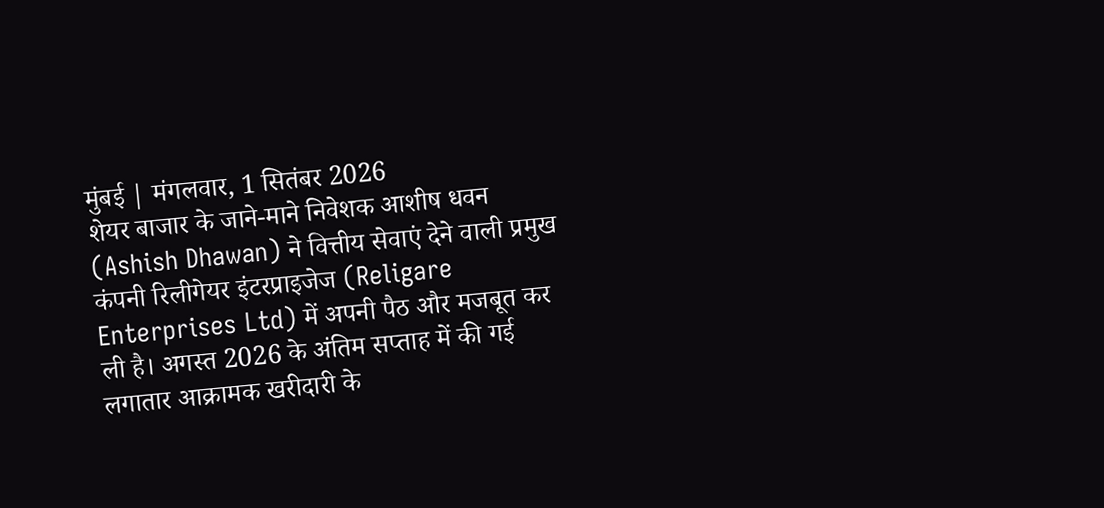मुंबई | मंगलवार, 1 सितंबर 2026
शेयर बाजार के जाने-माने निवेशक आशीष धवन (Ashish Dhawan) ने वित्तीय सेवाएं देने वाली प्रमुख कंपनी रिलीगेयर इंटरप्राइजेज (Religare Enterprises Ltd) में अपनी पैठ और मजबूत कर ली है। अगस्त 2026 के अंतिम सप्ताह में की गई लगातार आक्रामक खरीदारी के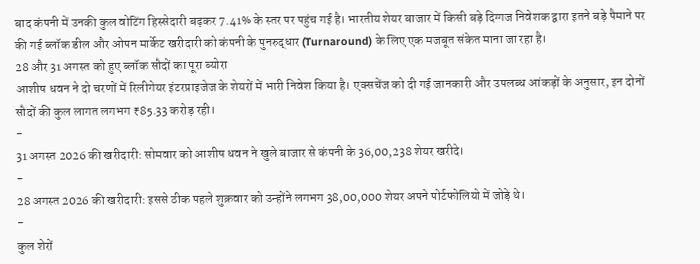बाद कंपनी में उनकी कुल वोटिंग हिस्सेदारी बढ़कर 7.41% के स्तर पर पहुंच गई है। भारतीय शेयर बाजार में किसी बड़े दिग्गज निवेशक द्वारा इतने बड़े पैमाने पर की गई ब्लॉक डील और ओपन मार्केट खरीदारी को कंपनी के पुनरुद्धार (Turnaround) के लिए एक मजबूत संकेत माना जा रहा है।
28 और 31 अगस्त को हुए ब्लॉक सौदों का पूरा ब्योरा
आशीष धवन ने दो चरणों में रिलीगेयर इंटरप्राइजेज के शेयरों में भारी निवेश किया है। एक्सचेंज को दी गई जानकारी और उपलब्ध आंकड़ों के अनुसार, इन दोनों सौदों की कुल लागत लगभग ₹85.33 करोड़ रही।
-
31 अगस्त 2026 की खरीदारी: सोमवार को आशीष धवन ने खुले बाजार से कंपनी के 36,00,238 शेयर खरीदे।
-
28 अगस्त 2026 की खरीदारी: इससे ठीक पहले शुक्रवार को उन्होंने लगभग 38,00,000 शेयर अपने पोर्टफोलियो में जोड़े थे।
-
कुल शेरों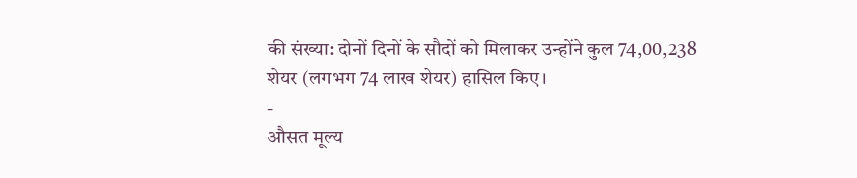की संख्या: दोनों दिनों के सौदों को मिलाकर उन्होंने कुल 74,00,238 शेयर (लगभग 74 लाख शेयर) हासिल किए।
-
औसत मूल्य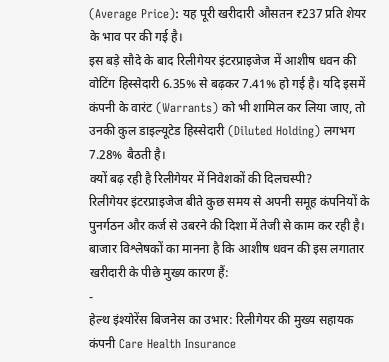(Average Price): यह पूरी खरीदारी औसतन ₹237 प्रति शेयर के भाव पर की गई है।
इस बड़े सौदे के बाद रिलीगेयर इंटरप्राइजेज में आशीष धवन की वोटिंग हिस्सेदारी 6.35% से बढ़कर 7.41% हो गई है। यदि इसमें कंपनी के वारंट (Warrants) को भी शामिल कर लिया जाए, तो उनकी कुल डाइल्यूटेड हिस्सेदारी (Diluted Holding) लगभग 7.28% बैठती है।
क्यों बढ़ रही है रिलीगेयर में निवेशकों की दिलचस्पी?
रिलीगेयर इंटरप्राइजेज बीते कुछ समय से अपनी समूह कंपनियों के पुनर्गठन और कर्ज से उबरने की दिशा में तेजी से काम कर रही है। बाजार विश्लेषकों का मानना है कि आशीष धवन की इस लगातार खरीदारी के पीछे मुख्य कारण हैं:
-
हेल्थ इंश्योरेंस बिजनेस का उभार: रिलीगेयर की मुख्य सहायक कंपनी Care Health Insurance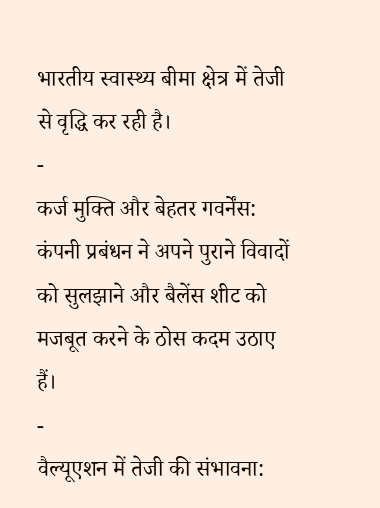भारतीय स्वास्थ्य बीमा क्षेत्र में तेजी से वृद्धि कर रही है।
-
कर्ज मुक्ति और बेहतर गवर्नेंस: कंपनी प्रबंधन ने अपने पुराने विवादों को सुलझाने और बैलेंस शीट को मजबूत करने के ठोस कदम उठाए हैं।
-
वैल्यूएशन में तेजी की संभावना: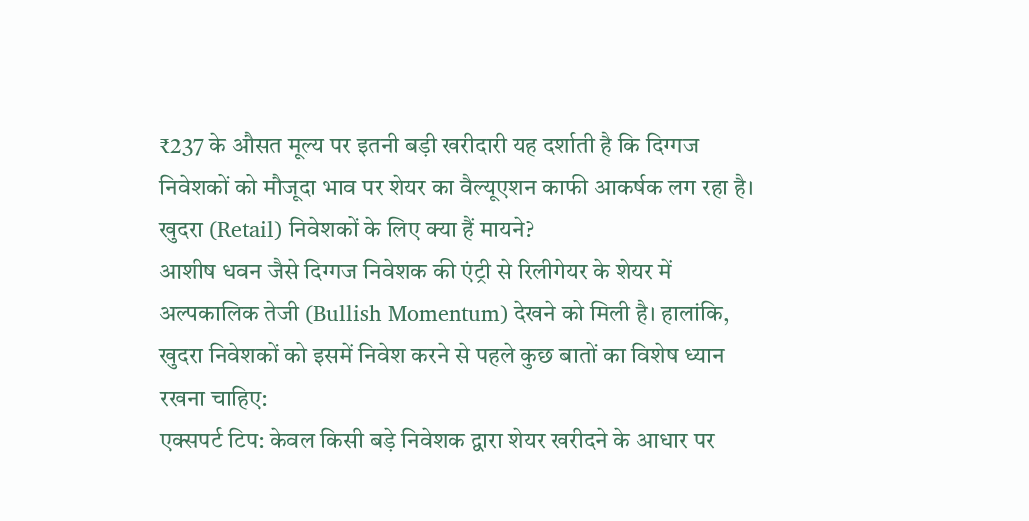₹237 के औसत मूल्य पर इतनी बड़ी खरीदारी यह दर्शाती है कि दिग्गज निवेशकों को मौजूदा भाव पर शेयर का वैल्यूएशन काफी आकर्षक लग रहा है।
खुदरा (Retail) निवेशकों के लिए क्या हैं मायने?
आशीष धवन जैसे दिग्गज निवेशक की एंट्री से रिलीगेयर के शेयर में अल्पकालिक तेजी (Bullish Momentum) देखने को मिली है। हालांकि, खुदरा निवेशकों को इसमें निवेश करने से पहले कुछ बातों का विशेष ध्यान रखना चाहिए:
एक्सपर्ट टिप: केवल किसी बड़े निवेशक द्वारा शेयर खरीदने के आधार पर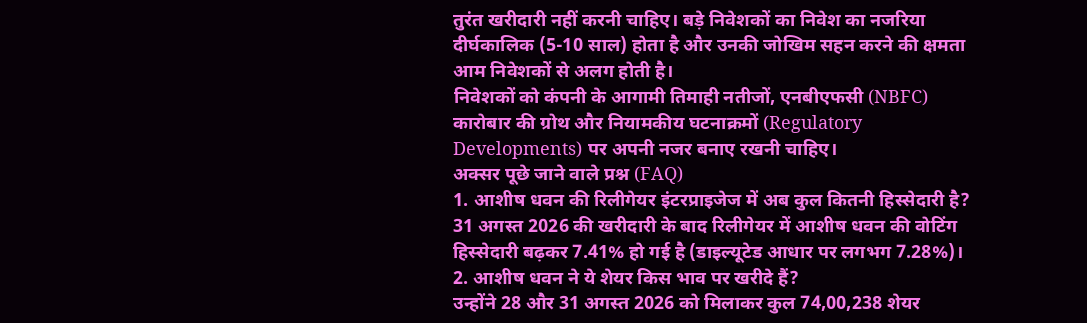तुरंत खरीदारी नहीं करनी चाहिए। बड़े निवेशकों का निवेश का नजरिया दीर्घकालिक (5-10 साल) होता है और उनकी जोखिम सहन करने की क्षमता आम निवेशकों से अलग होती है।
निवेशकों को कंपनी के आगामी तिमाही नतीजों, एनबीएफसी (NBFC) कारोबार की ग्रोथ और नियामकीय घटनाक्रमों (Regulatory Developments) पर अपनी नजर बनाए रखनी चाहिए।
अक्सर पूछे जाने वाले प्रश्न (FAQ)
1. आशीष धवन की रिलीगेयर इंटरप्राइजेज में अब कुल कितनी हिस्सेदारी है?
31 अगस्त 2026 की खरीदारी के बाद रिलीगेयर में आशीष धवन की वोटिंग हिस्सेदारी बढ़कर 7.41% हो गई है (डाइल्यूटेड आधार पर लगभग 7.28%)।
2. आशीष धवन ने ये शेयर किस भाव पर खरीदे हैं?
उन्होंने 28 और 31 अगस्त 2026 को मिलाकर कुल 74,00,238 शेयर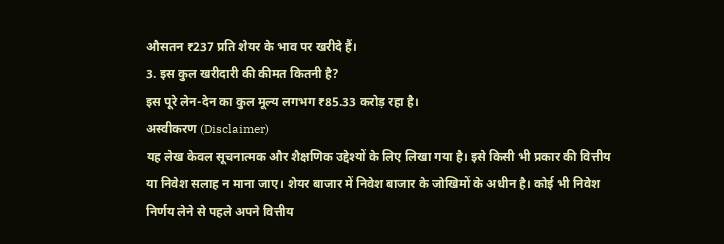औसतन ₹237 प्रति शेयर के भाव पर खरीदे हैं।
3. इस कुल खरीदारी की कीमत कितनी है?
इस पूरे लेन-देन का कुल मूल्य लगभग ₹85.33 करोड़ रहा है।
अस्वीकरण (Disclaimer)
यह लेख केवल सूचनात्मक और शैक्षणिक उद्देश्यों के लिए लिखा गया है। इसे किसी भी प्रकार की वित्तीय या निवेश सलाह न माना जाए। शेयर बाजार में निवेश बाजार के जोखिमों के अधीन है। कोई भी निवेश निर्णय लेने से पहले अपने वित्तीय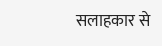सलाहकार से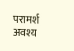परामर्श अवश्य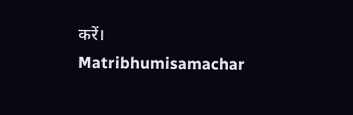करें।
Matribhumisamachar